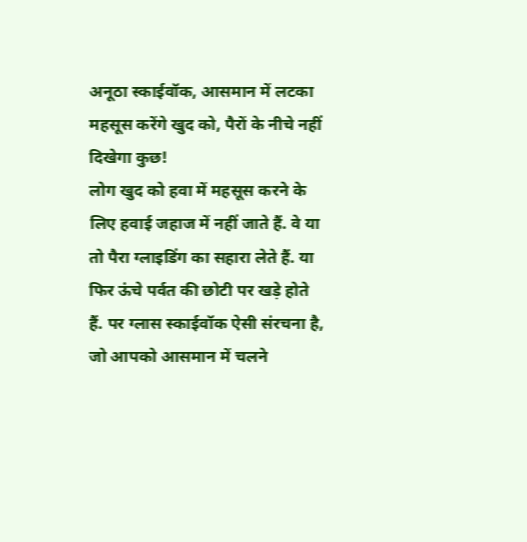अनूठा स्काईवॉक, आसमान में लटका महसूस करेंगे खुद को, पैरों के नीचे नहीं दिखेगा कुछ!
लोग खुद को हवा में महसूस करने के लिए हवाई जहाज में नहीं जाते हैं. वे या तो पैरा ग्लाइडिंग का सहारा लेते हैं. या फिर ऊंचे पर्वत की छोटी पर खड़े होते हैं. पर ग्लास स्काईवॉक ऐसी संरचना है, जो आपको आसमान में चलने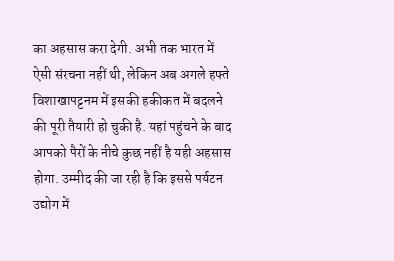का अहसास करा देगी. अभी तक भारत में ऐसी संरचना नहीं थी, लेकिन अब अगले हफ्ते विशाखापट्टनम में इसकी हकीकत में बदलने की पूरी तैयारी हो चुकी है. यहां पहुंचने के बाद आपको पैरों के नीचे कुछ नहीं है यही अहसास होगा. उम्मीद की जा रही है कि इससे पर्यटन उद्योग में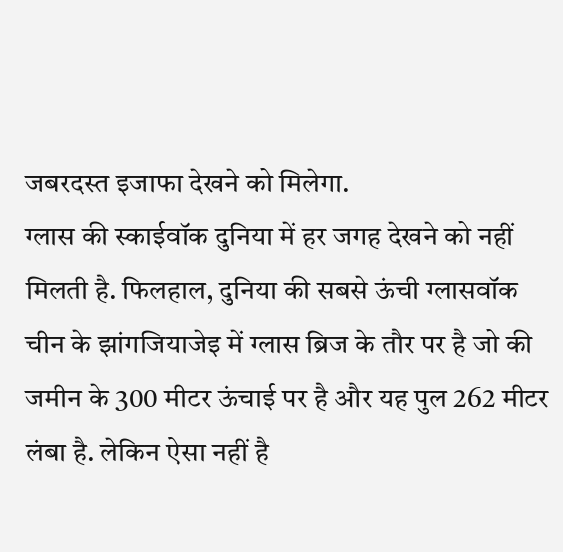जबरदस्त इजाफा देखने को मिलेगा.
ग्लास की स्काईवॉक दुनिया में हर जगह देखने को नहीं मिलती है. फिलहाल, दुनिया की सबसे ऊंची ग्लासवॉक चीन के झांगजियाजेइ में ग्लास ब्रिज के तौर पर है जो की जमीन के 300 मीटर ऊंचाई पर है और यह पुल 262 मीटर लंबा है. लेकिन ऐसा नहीं है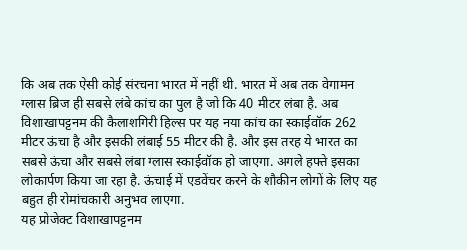कि अब तक ऐसी कोई संरचना भारत में नहीं थी. भारत में अब तक वेगामन ग्लास ब्रिज ही सबसे लंबे कांच का पुल है जो कि 40 मीटर लंबा है. अब विशाखापट्टनम की कैलाशगिरी हिल्स पर यह नया कांच का स्काईवॉक 262 मीटर ऊंचा है और इसकी लंबाई 55 मीटर की है. और इस तरह ये भारत का सबसे ऊंचा और सबसे लंबा ग्लास स्काईवॉक हो जाएगा. अगले हफ्ते इसका लोकार्पण किया जा रहा है. ऊंचाई में एडवेंचर करने के शौकीन लोगों के लिए यह बहुत ही रोमांचकारी अनुभव लाएगा.
यह प्रोजेक्ट विशाखापट्टनम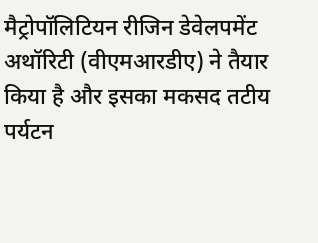मैट्रोपॉलिटियन रीजिन डेवेलपमेंट अथॉरिटी (वीएमआरडीए) ने तैयार किया है और इसका मकसद तटीय पर्यटन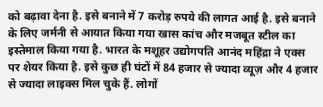को बढ़ावा देना है. इसे बनाने में 7 करोड़ रुपये की लागत आई है. इसे बनाने के लिए जर्मनी से आयात किया गया खास कांच और मजबूत स्टील का इस्तेमाल किया गया है. भारत के मशूहर उद्योगपति आनंद महिंद्रा ने एक्स पर शेयर किया है. इसे कुछ ही घंटों में 84 हजार से ज्यादा व्यूज़ और 4 हजार से ज्यादा लाइक्स मिल चुके हैं. लोगों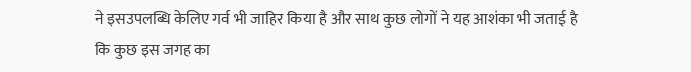ने इसउपलब्धि केलिए गर्व भी जाहिर किया है और साथ कुछ लोगों ने यह आशंका भी जताई है कि कुछ इस जगह का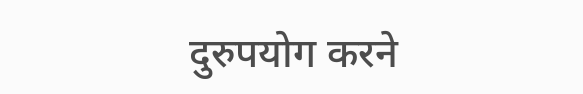दुरुपयोग करने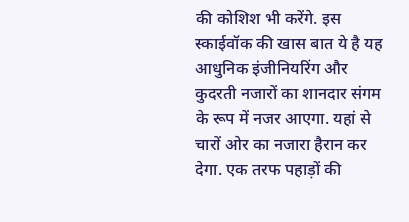की कोशिश भी करेंगे. इस स्काईवॉक की खास बात ये है यह आधुनिक इंजीनियरिंग और कुदरती नजारों का शानदार संगम के रूप में नजर आएगा. यहां से चारों ओर का नजारा हैरान कर देगा. एक तरफ पहाड़ों की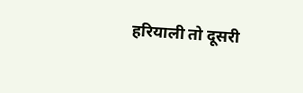हरियाली तो दूसरी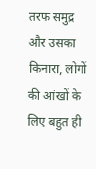तरफ समुद्र और उसका किनारा, लोगों की आंखों के लिए बहुत ही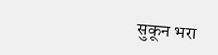सुकून भरा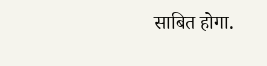साबित होगा.